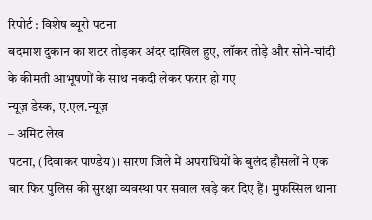रिपोर्ट : विशेष ब्यूरो पटना
बदमाश दुकान का शटर तोड़कर अंदर दाखिल हुए, लॉकर तोड़े और सोने-चांदी के कीमती आभूषणों के साथ नकदी लेकर फरार हो गए
न्यूज़ डेस्क, ए.एल.न्यूज़
– अमिट लेख
पटना, (दिवाकर पाण्डेय)। सारण जिले में अपराधियों के बुलंद हौसलों ने एक बार फिर पुलिस की सुरक्षा व्यवस्था पर सवाल खड़े कर दिए हैं। मुफस्सिल थाना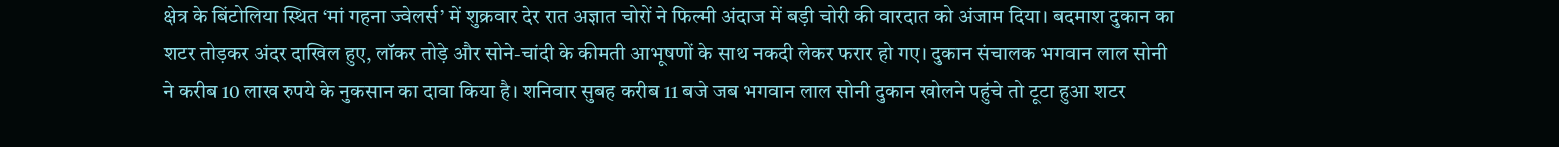क्षेत्र के बिंटोलिया स्थित ‘मां गहना ज्वेलर्स’ में शुक्रवार देर रात अज्ञात चोरों ने फिल्मी अंदाज में बड़ी चोरी की वारदात को अंजाम दिया। बदमाश दुकान का शटर तोड़कर अंदर दाखिल हुए, लॉकर तोड़े और सोने-चांदी के कीमती आभूषणों के साथ नकदी लेकर फरार हो गए। दुकान संचालक भगवान लाल सोनी ने करीब 10 लाख रुपये के नुकसान का दावा किया है। शनिवार सुबह करीब 11 बजे जब भगवान लाल सोनी दुकान खोलने पहुंचे तो टूटा हुआ शटर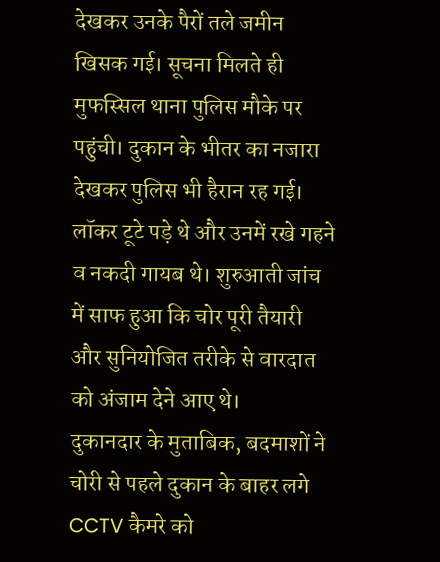देखकर उनके पैरों तले जमीन खिसक गई। सूचना मिलते ही मुफस्सिल थाना पुलिस मौके पर पहुंची। दुकान के भीतर का नजारा देखकर पुलिस भी हैरान रह गई। लॉकर टूटे पड़े थे और उनमें रखे गहने व नकदी गायब थे। शुरुआती जांच में साफ हुआ कि चोर पूरी तैयारी और सुनियोजित तरीके से वारदात को अंजाम देने आए थे।
दुकानदार के मुताबिक, बदमाशों ने चोरी से पहले दुकान के बाहर लगे CCTV कैमरे को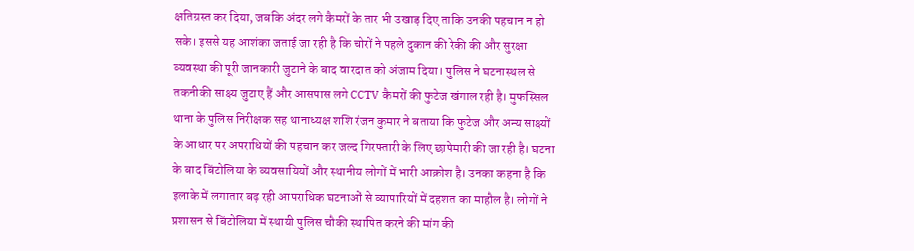क्षतिग्रस्त कर दिया, जबकि अंदर लगे कैमरों के तार भी उखाड़ दिए ताकि उनकी पहचान न हो सके। इससे यह आशंका जताई जा रही है कि चोरों ने पहले दुकान की रेकी की और सुरक्षा व्यवस्था की पूरी जानकारी जुटाने के बाद वारदात को अंजाम दिया। पुलिस ने घटनास्थल से तकनीकी साक्ष्य जुटाए हैं और आसपास लगे CCTV कैमरों की फुटेज खंगाल रही है। मुफस्सिल थाना के पुलिस निरीक्षक सह थानाध्यक्ष शशि रंजन कुमार ने बताया कि फुटेज और अन्य साक्ष्यों के आधार पर अपराधियों की पहचान कर जल्द गिरफ्तारी के लिए छापेमारी की जा रही है। घटना के बाद बिंटोलिया के व्यवसायियों और स्थानीय लोगों में भारी आक्रोश है। उनका कहना है कि इलाके में लगातार बढ़ रही आपराधिक घटनाओं से व्यापारियों में दहशत का माहौल है। लोगों ने प्रशासन से बिंटोलिया में स्थायी पुलिस चौकी स्थापित करने की मांग की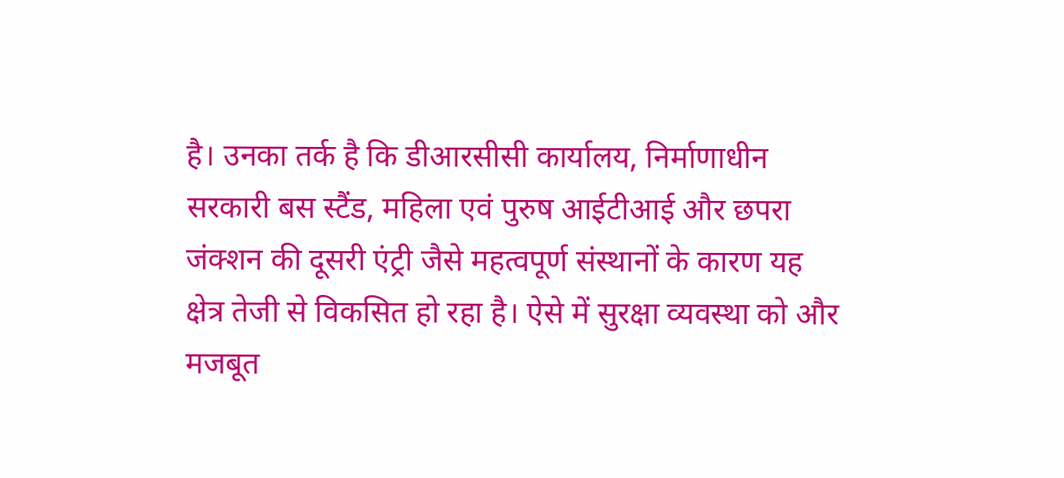है। उनका तर्क है कि डीआरसीसी कार्यालय, निर्माणाधीन सरकारी बस स्टैंड, महिला एवं पुरुष आईटीआई और छपरा जंक्शन की दूसरी एंट्री जैसे महत्वपूर्ण संस्थानों के कारण यह क्षेत्र तेजी से विकसित हो रहा है। ऐसे में सुरक्षा व्यवस्था को और मजबूत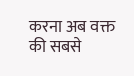करना अब वक्त की सबसे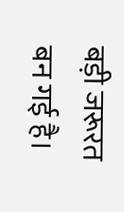बड़ी जरूरत बन गई है।